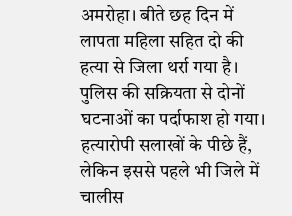अमरोहा। बीते छह दिन में लापता महिला सहित दो की हत्या से जिला थर्रा गया है। पुलिस की सक्रियता से दोनों घटनाओं का पर्दाफाश हो गया। हत्यारोपी सलाखों के पीछे हैं, लेकिन इससे पहले भी जिले में चालीस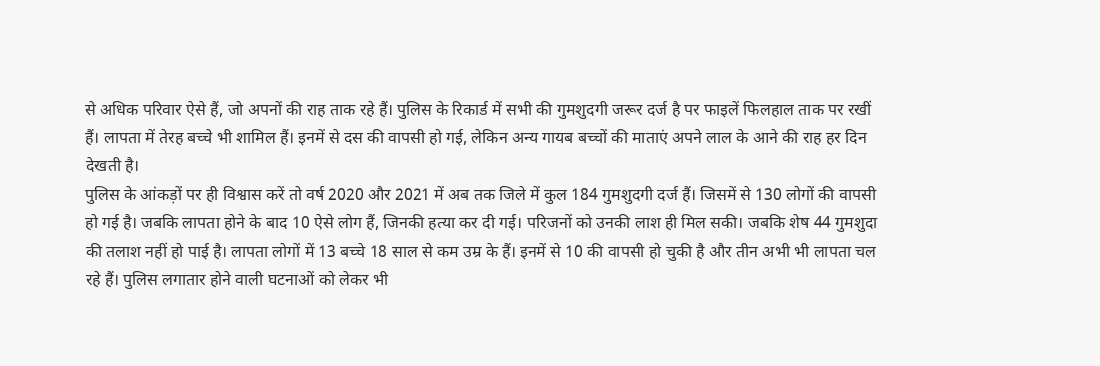से अधिक परिवार ऐसे हैं, जो अपनों की राह ताक रहे हैं। पुलिस के रिकार्ड में सभी की गुमशुदगी जरूर दर्ज है पर फाइलें फिलहाल ताक पर रखीं हैं। लापता में तेरह बच्चे भी शामिल हैं। इनमें से दस की वापसी हो गई, लेकिन अन्य गायब बच्चों की माताएं अपने लाल के आने की राह हर दिन देखती है।
पुलिस के आंकड़ों पर ही विश्वास करें तो वर्ष 2020 और 2021 में अब तक जिले में कुल 184 गुमशुदगी दर्ज हैं। जिसमें से 130 लोगों की वापसी हो गई है। जबकि लापता होने के बाद 10 ऐसे लोग हैं, जिनकी हत्या कर दी गई। परिजनों को उनकी लाश ही मिल सकी। जबकि शेष 44 गुमशुदा की तलाश नहीं हो पाई है। लापता लोगों में 13 बच्चे 18 साल से कम उम्र के हैं। इनमें से 10 की वापसी हो चुकी है और तीन अभी भी लापता चल रहे हैं। पुलिस लगातार होने वाली घटनाओं को लेकर भी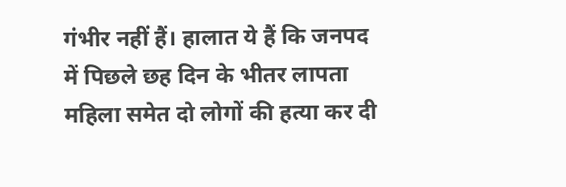गंभीर नहीं हैं। हालात ये हैं कि जनपद में पिछले छह दिन के भीतर लापता महिला समेत दो लोगों की हत्या कर दी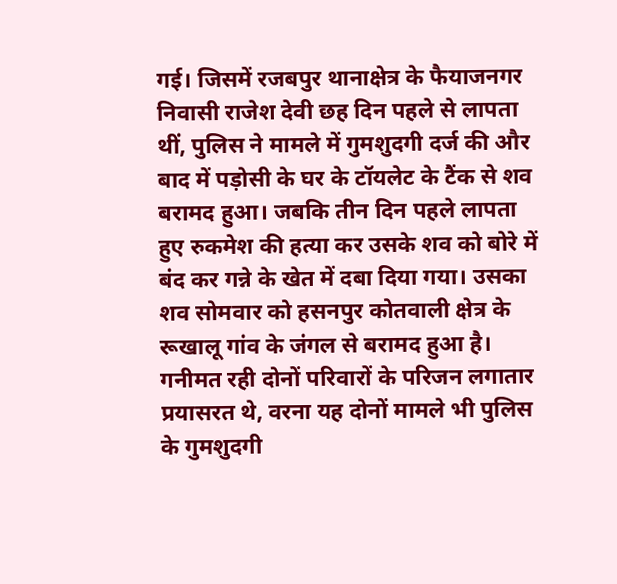गई। जिसमें रजबपुर थानाक्षेत्र के फैयाजनगर निवासी राजेश देवी छह दिन पहले से लापता थीं, पुलिस ने मामले में गुमशुदगी दर्ज की और बाद में पड़ोसी के घर के टॉयलेट के टैंक से शव बरामद हुआ। जबकि तीन दिन पहले लापता हुए रुकमेश की हत्या कर उसके शव को बोरे में बंद कर गन्ने के खेत में दबा दिया गया। उसका शव सोमवार को हसनपुर कोतवाली क्षेत्र के रूखालू गांव के जंगल से बरामद हुआ है। गनीमत रही दोनों परिवारों के परिजन लगातार प्रयासरत थे, वरना यह दोनों मामले भी पुलिस के गुमशुदगी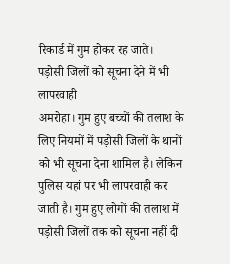रिकार्ड में गुम होकर रह जाते।
पड़ोसी जिलों को सूचना देने में भी लापरवाही
अमरोहा। गुम हुए बच्चों की तलाश के लिए नियमों में पड़ोसी जिलों के थानों को भी सूचना देना शामिल है। लेकिन पुलिस यहां पर भी लापरवाही कर जाती है। गुम हुए लोगों की तलाश में पड़ोसी जिलों तक को सूचना नहीं दी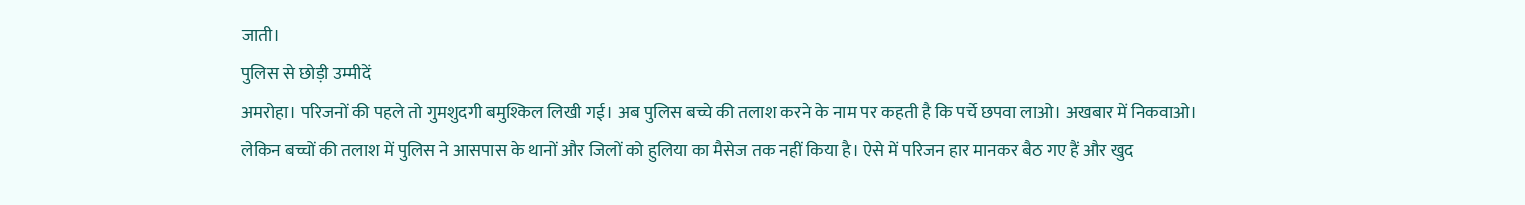जाती।
पुलिस से छोड़ी उम्मीदें
अमरोहा। परिजनों की पहले तो गुमशुदगी बमुश्किल लिखी गई। अब पुलिस बच्चे की तलाश करने के नाम पर कहती है कि पर्चे छपवा लाओ। अखबार में निकवाओ। लेकिन बच्चों की तलाश में पुलिस ने आसपास के थानों और जिलों को हुलिया का मैसेज तक नहीं किया है। ऐसे में परिजन हार मानकर बैठ गए हैं और खुद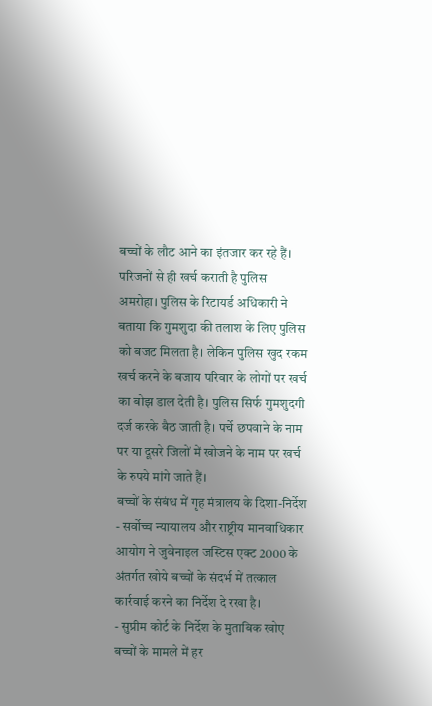बच्चों के लौट आने का इंतजार कर रहे हैं।
परिजनों से ही खर्च कराती है पुलिस
अमरोहा। पुलिस के रिटायर्ड अधिकारी ने बताया कि गुमशुदा की तलाश के लिए पुलिस को बजट मिलता है। लेकिन पुलिस खुद रकम खर्च करने के बजाय परिवार के लोगों पर खर्च का बोझ डाल देती है। पुलिस सिर्फ गुमशुदगी दर्ज करके बैठ जाती है। पर्चे छपवाने के नाम पर या दूसरे जिलों में खोजने के नाम पर खर्च के रुपये मांगे जाते हैं।
बच्चों के संबंध में गृह मंत्रालय के दिशा-निर्देश
- सर्वोच्च न्यायालय और राष्ट्रीय मानवाधिकार आयोग ने जुवेनाइल जस्टिस एक्ट 2000 के अंतर्गत खोये बच्चों के संदर्भ में तत्काल कार्रवाई करने का निर्देश दे रखा है।
- सुप्रीम कोर्ट के निर्देश के मुताबिक खोए बच्चों के मामले में हर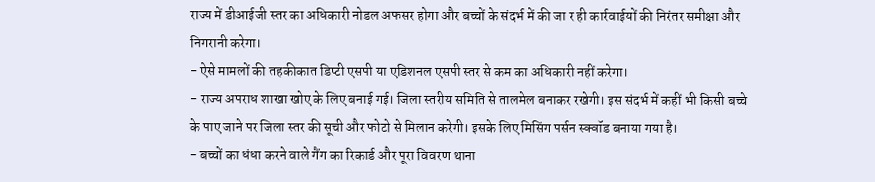राज्य में डीआईजी स्तर का अधिकारी नोडल अफसर होगा और बच्चों के संदर्भ में की जा र ही कार्रवाईयों की निरंतर समीक्षा और निगरानी करेगा।
- ऐसे मामलों की तहकीकात डिप्टी एसपी या एडिशनल एसपी स्तर से कम का अधिकारी नहीं करेगा।
- राज्य अपराध शाखा खोए के लिए बनाई गई। जिला स्तरीय समिति से तालमेल बनाकर रखेगी। इस संदर्भ में कहीं भी किसी बच्चे के पाए जाने पर जिला स्तर की सूची और फोटो से मिलान करेगी। इसके लिए मिसिंग पर्सन स्क्वॉड बनाया गया है।
- बच्चों का धंधा करने वाले गैंग का रिकार्ड और पूरा विवरण थाना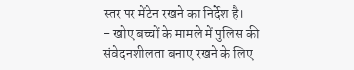स्तर पर मेंटेन रखने का निर्देश है।
- खोए बच्चों के मामले में पुलिस की संवेदनशीलता बनाए रखने के लिए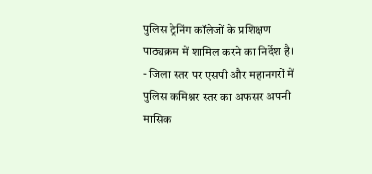पुलिस ट्रेनिंग कॉलेजों के प्रशिक्षण पाठ्यक्रम में शामिल करने का निर्देश है।
- जिला स्तर पर एसपी और महानगरों में पुलिस कमिश्नर स्तर का अफसर अपनी मासिक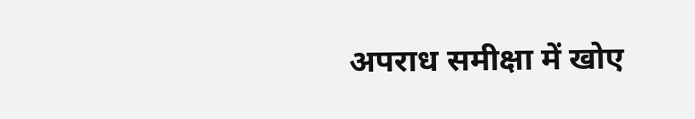अपराध समीक्षा में खोए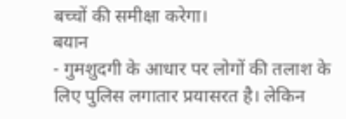बच्चों की समीक्षा करेगा।
बयान
- गुमशुदगी के आधार पर लोगों की तलाश के लिए पुलिस लगातार प्रयासरत है। लेकिन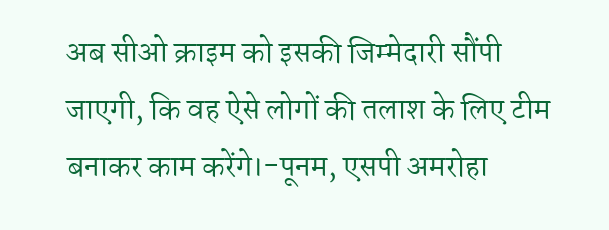अब सीओ क्राइम को इसकी जिम्मेदारी सौंपी जाएगी, कि वह ऐसे लोगों की तलाश के लिए टीम बनाकर काम करेंगे।-पूनम, एसपी अमरोहा